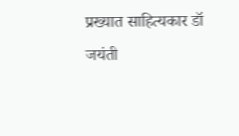प्रख्यात साहित्यकार डॉ जयंती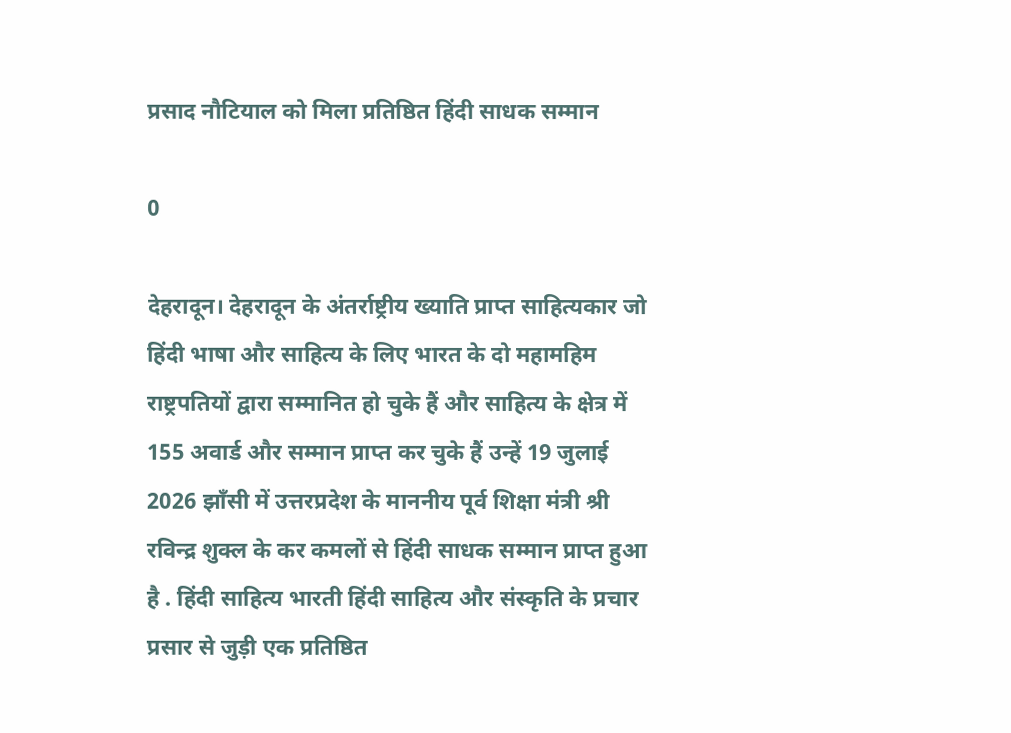प्रसाद नौटियाल को मिला प्रतिष्ठित हिंदी साधक सम्मान

0

देहरादून। देहरादून के अंतर्राष्ट्रीय ख्याति प्राप्त साहित्यकार जो हिंदी भाषा और साहित्य के लिए भारत के दो महामहिम राष्ट्रपतियों द्वारा सम्मानित हो चुके हैं और साहित्य के क्षेत्र में 155 अवार्ड और सम्मान प्राप्त कर चुके हैं उन्हें 19 जुलाई 2026 झाँसी में उत्तरप्रदेश के माननीय पूर्व शिक्षा मंत्री श्री रविन्द्र शुक्ल के कर कमलों से हिंदी साधक सम्मान प्राप्त हुआ है . हिंदी साहित्य भारती हिंदी साहित्य और संस्कृति के प्रचार प्रसार से जुड़ी एक प्रतिष्ठित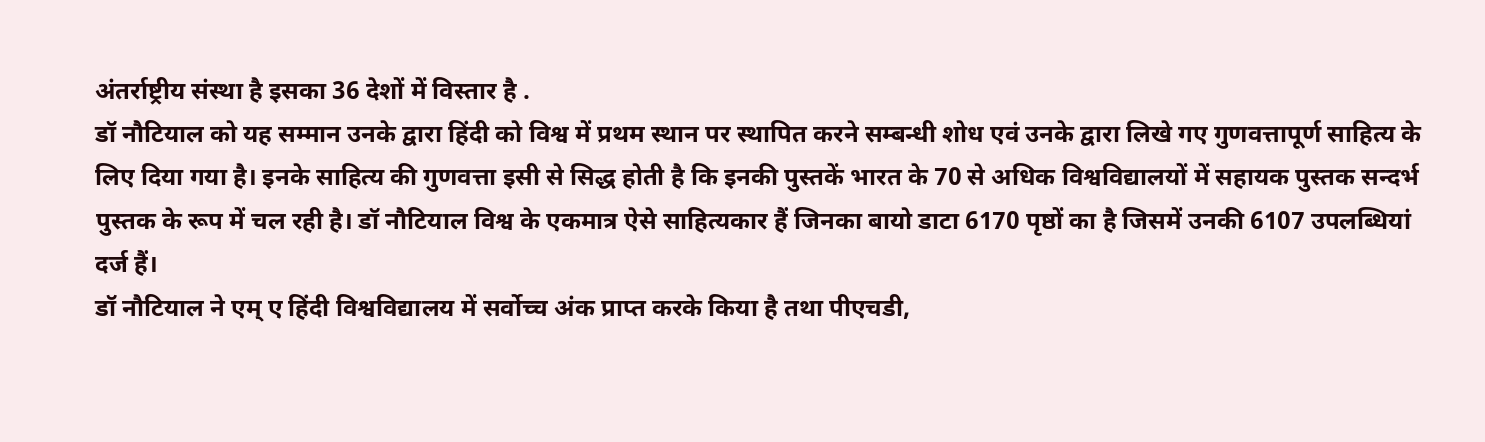अंतर्राष्ट्रीय संस्था है इसका 36 देशों में विस्तार है .
डॉ नौटियाल को यह सम्मान उनके द्वारा हिंदी को विश्व में प्रथम स्थान पर स्थापित करने सम्बन्धी शोध एवं उनके द्वारा लिखे गए गुणवत्तापूर्ण साहित्य के लिए दिया गया है। इनके साहित्य की गुणवत्ता इसी से सिद्ध होती है कि इनकी पुस्तकें भारत के 70 से अधिक विश्वविद्यालयों में सहायक पुस्तक सन्दर्भ पुस्तक के रूप में चल रही है। डॉ नौटियाल विश्व के एकमात्र ऐसे साहित्यकार हैं जिनका बायो डाटा 6170 पृष्ठों का है जिसमें उनकी 6107 उपलब्धियां दर्ज हैं।
डॉ नौटियाल ने एम् ए हिंदी विश्वविद्यालय में सर्वोच्च अंक प्राप्त करके किया है तथा पीएचडी,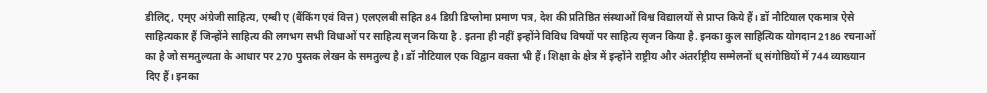डीलिट्, एम्ए अंग्रेजी साहित्य, एम्बी ए (बैंकिंग एवं वित्त) एलएलबी सहित 84 डिग्री डिप्लोमा प्रमाण पत्र, देश की प्रतिष्ठित संस्थाओं विश्व विद्यालयों से प्राप्त किये हैं। डॉ नौटियाल एकमात्र ऐसे साहित्यकार हैं जिन्होंने साहित्य की लगभग सभी विधाओं पर साहित्य सृजन किया है . इतना ही नहीं इन्होंने विविध विषयों पर साहित्य सृजन किया है. इनका कुल साहित्यिक योगदान 2186 रचनाओं का है जो समतुल्यता के आधार पर 270 पुस्तक लेखन के समतुल्य है। डॉ नौटियाल एक विद्वान वक्ता भी हैं। शिक्षा के क्षेत्र में इन्होंने राष्ट्रीय और अंतर्राष्ट्रीय सम्मेलनों ध् संगोष्ठियों में 744 व्याख्यान दिए हैं। इनका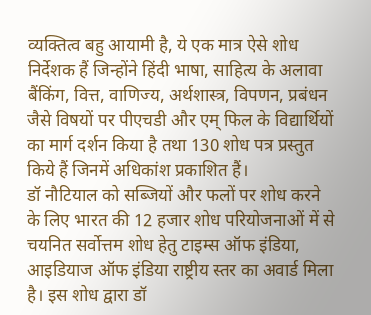व्यक्तित्व बहु आयामी है, ये एक मात्र ऐसे शोध निर्देशक हैं जिन्होंने हिंदी भाषा, साहित्य के अलावा बैंकिंग, वित्त, वाणिज्य, अर्थशास्त्र, विपणन, प्रबंधन जैसे विषयों पर पीएचडी और एम् फिल के विद्यार्थियों का मार्ग दर्शन किया है तथा 130 शोध पत्र प्रस्तुत किये हैं जिनमें अधिकांश प्रकाशित हैं।
डॉ नौटियाल को सब्जियों और फलों पर शोध करने के लिए भारत की 12 हजार शोध परियोजनाओं में से चयनित सर्वोत्तम शोध हेतु टाइम्स ऑफ इंडिया, आइडियाज ऑफ इंडिया राष्ट्रीय स्तर का अवार्ड मिला है। इस शोध द्वारा डॉ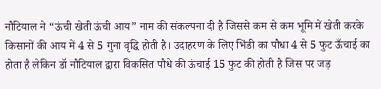नौटियाल ने “ऊंची खेती ऊंची आय” नाम की संकल्पना दी है जिससे कम से कम भूमि में खेती करके किसानों की आय में 4 से 5 गुना वृद्धि होती है। उदाहरण के लिए भिंडी का पौधा 4 से 5 फुट ऊँचाई का होता है लेकिन डॉ नौटियाल द्वारा विकसित पौधे की ऊंचाई 15 फुट की होती है जिस पर जड़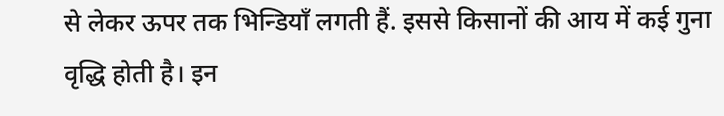से लेकर ऊपर तक भिन्डियाँ लगती हैं. इससे किसानों की आय में कई गुना वृद्धि होती है। इन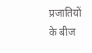प्रजातियों के बीज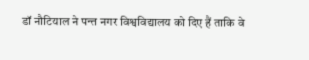डॉ नौटियाल ने पन्त नगर विश्वविद्यालय को दिए हैं ताकि वे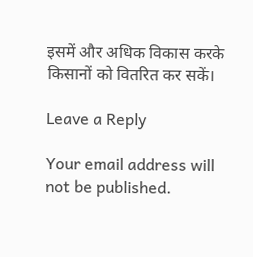इसमें और अधिक विकास करके किसानों को वितरित कर सकें।

Leave a Reply

Your email address will not be published.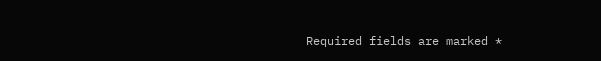Required fields are marked *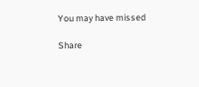You may have missed

Share